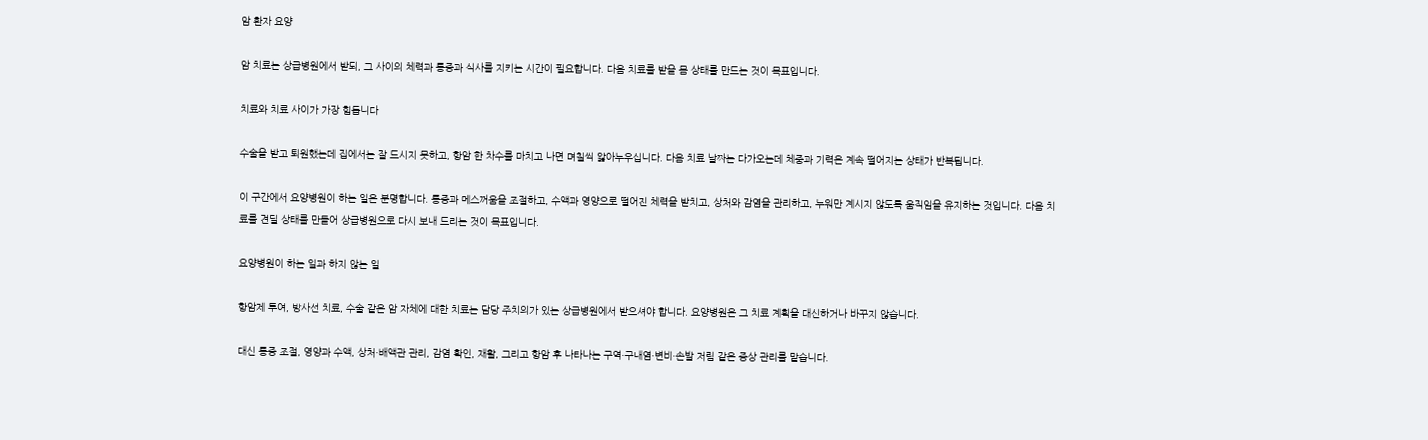암 환자 요양

암 치료는 상급병원에서 받되, 그 사이의 체력과 통증과 식사를 지키는 시간이 필요합니다. 다음 치료를 받을 몸 상태를 만드는 것이 목표입니다.

치료와 치료 사이가 가장 힘듭니다

수술을 받고 퇴원했는데 집에서는 잘 드시지 못하고, 항암 한 차수를 마치고 나면 며칠씩 앓아누우십니다. 다음 치료 날짜는 다가오는데 체중과 기력은 계속 떨어지는 상태가 반복됩니다.

이 구간에서 요양병원이 하는 일은 분명합니다. 통증과 메스꺼움을 조절하고, 수액과 영양으로 떨어진 체력을 받치고, 상처와 감염을 관리하고, 누워만 계시지 않도록 움직임을 유지하는 것입니다. 다음 치료를 견딜 상태를 만들어 상급병원으로 다시 보내 드리는 것이 목표입니다.

요양병원이 하는 일과 하지 않는 일

항암제 투여, 방사선 치료, 수술 같은 암 자체에 대한 치료는 담당 주치의가 있는 상급병원에서 받으셔야 합니다. 요양병원은 그 치료 계획을 대신하거나 바꾸지 않습니다.

대신 통증 조절, 영양과 수액, 상처·배액관 관리, 감염 확인, 재활, 그리고 항암 후 나타나는 구역·구내염·변비·손발 저림 같은 증상 관리를 맡습니다.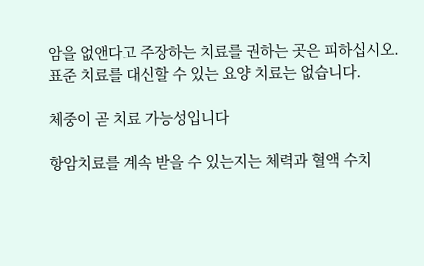암을 없앤다고 주장하는 치료를 권하는 곳은 피하십시오. 표준 치료를 대신할 수 있는 요양 치료는 없습니다.

체중이 곧 치료 가능성입니다

항암치료를 계속 받을 수 있는지는 체력과 혈액 수치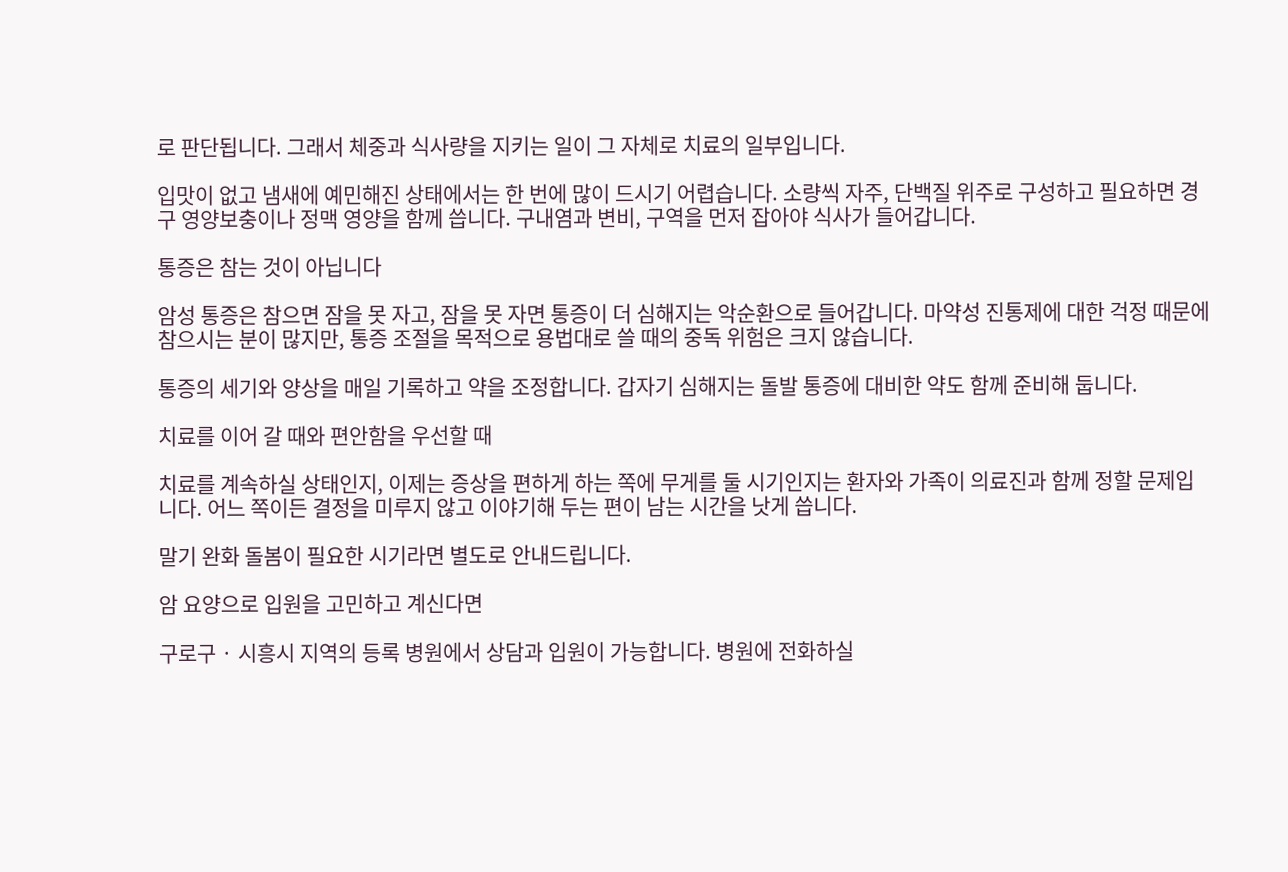로 판단됩니다. 그래서 체중과 식사량을 지키는 일이 그 자체로 치료의 일부입니다.

입맛이 없고 냄새에 예민해진 상태에서는 한 번에 많이 드시기 어렵습니다. 소량씩 자주, 단백질 위주로 구성하고 필요하면 경구 영양보충이나 정맥 영양을 함께 씁니다. 구내염과 변비, 구역을 먼저 잡아야 식사가 들어갑니다.

통증은 참는 것이 아닙니다

암성 통증은 참으면 잠을 못 자고, 잠을 못 자면 통증이 더 심해지는 악순환으로 들어갑니다. 마약성 진통제에 대한 걱정 때문에 참으시는 분이 많지만, 통증 조절을 목적으로 용법대로 쓸 때의 중독 위험은 크지 않습니다.

통증의 세기와 양상을 매일 기록하고 약을 조정합니다. 갑자기 심해지는 돌발 통증에 대비한 약도 함께 준비해 둡니다.

치료를 이어 갈 때와 편안함을 우선할 때

치료를 계속하실 상태인지, 이제는 증상을 편하게 하는 쪽에 무게를 둘 시기인지는 환자와 가족이 의료진과 함께 정할 문제입니다. 어느 쪽이든 결정을 미루지 않고 이야기해 두는 편이 남는 시간을 낫게 씁니다.

말기 완화 돌봄이 필요한 시기라면 별도로 안내드립니다.

암 요양으로 입원을 고민하고 계신다면

구로구 · 시흥시 지역의 등록 병원에서 상담과 입원이 가능합니다. 병원에 전화하실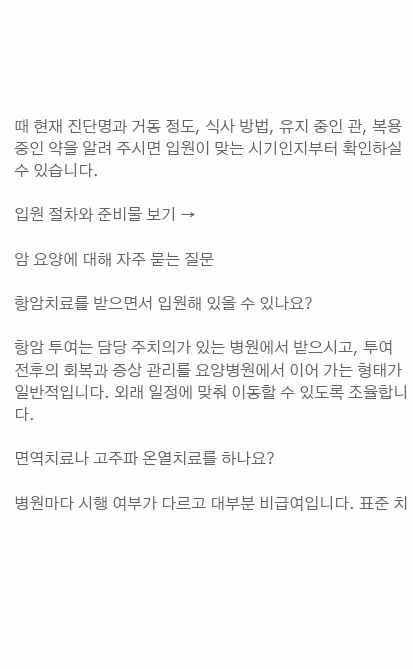때 현재 진단명과 거동 정도, 식사 방법, 유지 중인 관, 복용 중인 약을 알려 주시면 입원이 맞는 시기인지부터 확인하실 수 있습니다.

입원 절차와 준비물 보기 →

암 요양에 대해 자주 묻는 질문

항암치료를 받으면서 입원해 있을 수 있나요?

항암 투여는 담당 주치의가 있는 병원에서 받으시고, 투여 전후의 회복과 증상 관리를 요양병원에서 이어 가는 형태가 일반적입니다. 외래 일정에 맞춰 이동할 수 있도록 조율합니다.

면역치료나 고주파 온열치료를 하나요?

병원마다 시행 여부가 다르고 대부분 비급여입니다. 표준 치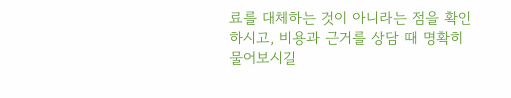료를 대체하는 것이 아니라는 점을 확인하시고, 비용과 근거를 상담 때 명확히 물어보시길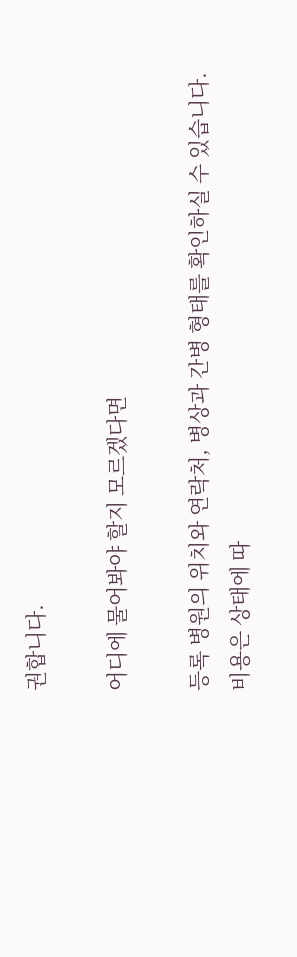권합니다.

어디에 물어봐야 할지 모르겠다면

등록 병원의 위치와 연락처, 병상과 간병 형태를 확인하실 수 있습니다. 비용은 상태에 따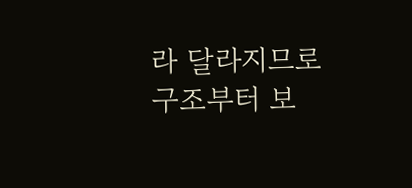라 달라지므로 구조부터 보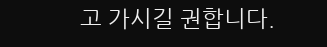고 가시길 권합니다.